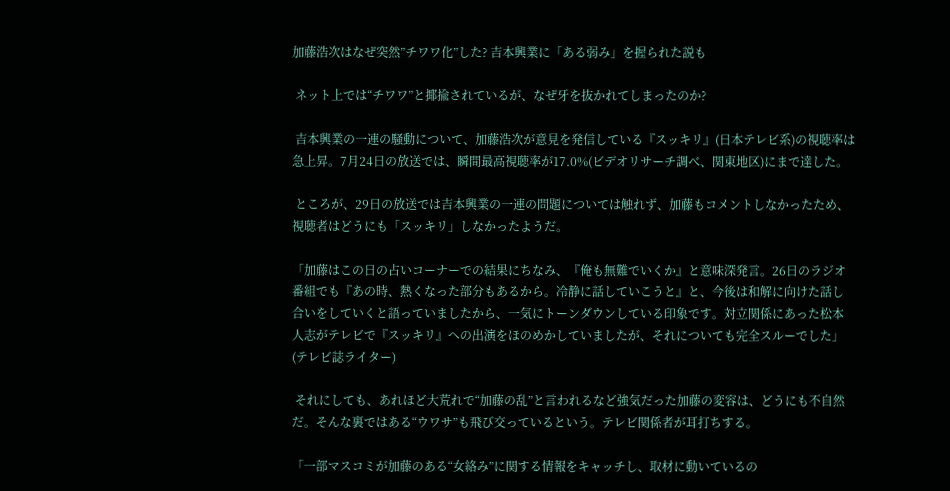加藤浩次はなぜ突然”チワワ化”した? 吉本興業に「ある弱み」を握られた説も

 ネット上では“チワワ”と揶揄されているが、なぜ牙を抜かれてしまったのか?

 吉本興業の一連の騒動について、加藤浩次が意見を発信している『スッキリ』(日本テレビ系)の視聴率は急上昇。7月24日の放送では、瞬間最高視聴率が17.0%(ビデオリサーチ調べ、関東地区)にまで達した。

 ところが、29日の放送では吉本興業の一連の問題については触れず、加藤もコメントしなかったため、視聴者はどうにも「スッキリ」しなかったようだ。

「加藤はこの日の占いコーナーでの結果にちなみ、『俺も無難でいくか』と意味深発言。26日のラジオ番組でも『あの時、熱くなった部分もあるから。冷静に話していこうと』と、今後は和解に向けた話し合いをしていくと語っていましたから、一気にトーンダウンしている印象です。対立関係にあった松本人志がテレビで『スッキリ』への出演をほのめかしていましたが、それについても完全スルーでした」(テレビ誌ライター)

 それにしても、あれほど大荒れで“加藤の乱”と言われるなど強気だった加藤の変容は、どうにも不自然だ。そんな裏ではある“ウワサ”も飛び交っているという。テレビ関係者が耳打ちする。

「一部マスコミが加藤のある“女絡み”に関する情報をキャッチし、取材に動いているの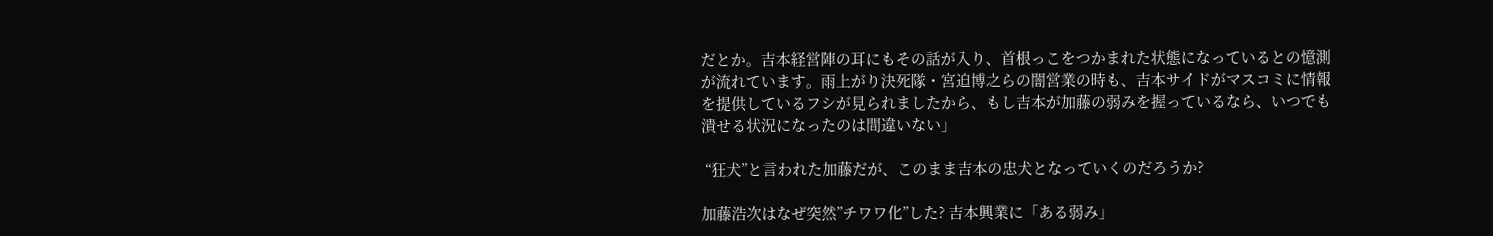だとか。吉本経営陣の耳にもその話が入り、首根っこをつかまれた状態になっているとの憶測が流れています。雨上がり決死隊・宮迫博之らの闇営業の時も、吉本サイドがマスコミに情報を提供しているフシが見られましたから、もし吉本が加藤の弱みを握っているなら、いつでも潰せる状況になったのは間違いない」

 “狂犬”と言われた加藤だが、このまま吉本の忠犬となっていくのだろうか?

加藤浩次はなぜ突然”チワワ化”した? 吉本興業に「ある弱み」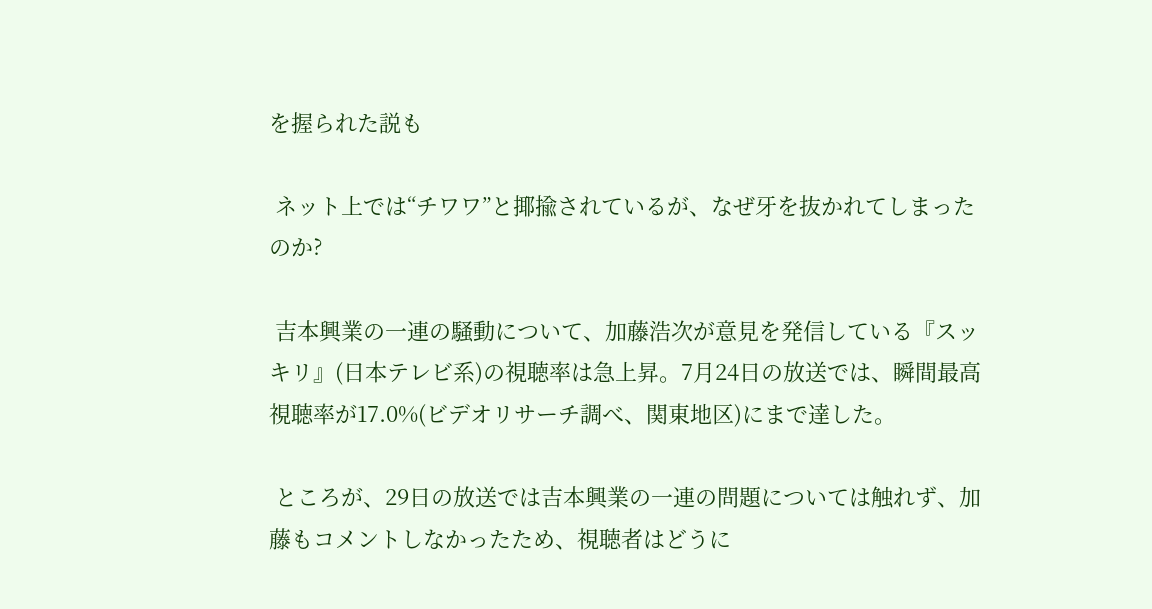を握られた説も

 ネット上では“チワワ”と揶揄されているが、なぜ牙を抜かれてしまったのか?

 吉本興業の一連の騒動について、加藤浩次が意見を発信している『スッキリ』(日本テレビ系)の視聴率は急上昇。7月24日の放送では、瞬間最高視聴率が17.0%(ビデオリサーチ調べ、関東地区)にまで達した。

 ところが、29日の放送では吉本興業の一連の問題については触れず、加藤もコメントしなかったため、視聴者はどうに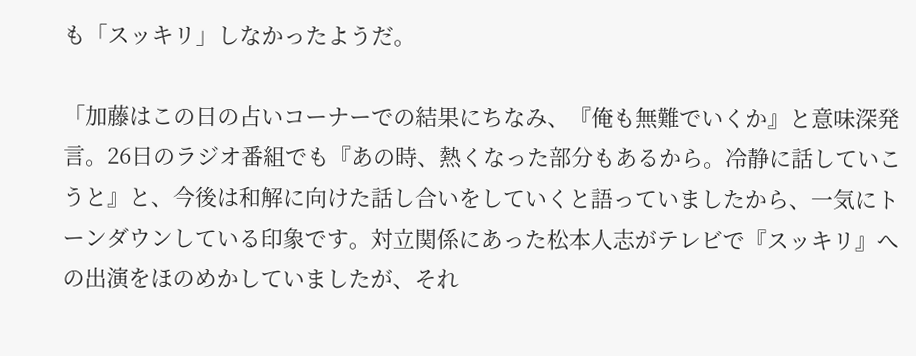も「スッキリ」しなかったようだ。

「加藤はこの日の占いコーナーでの結果にちなみ、『俺も無難でいくか』と意味深発言。26日のラジオ番組でも『あの時、熱くなった部分もあるから。冷静に話していこうと』と、今後は和解に向けた話し合いをしていくと語っていましたから、一気にトーンダウンしている印象です。対立関係にあった松本人志がテレビで『スッキリ』への出演をほのめかしていましたが、それ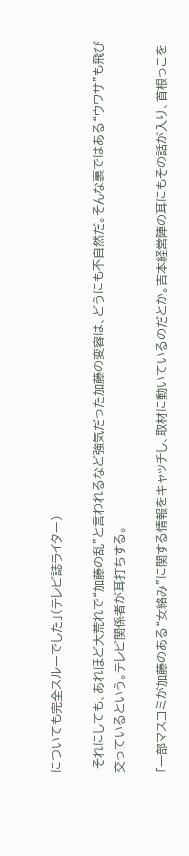についても完全スルーでした」(テレビ誌ライター)

 それにしても、あれほど大荒れで“加藤の乱”と言われるなど強気だった加藤の変容は、どうにも不自然だ。そんな裏ではある“ウワサ”も飛び交っているという。テレビ関係者が耳打ちする。

「一部マスコミが加藤のある“女絡み”に関する情報をキャッチし、取材に動いているのだとか。吉本経営陣の耳にもその話が入り、首根っこを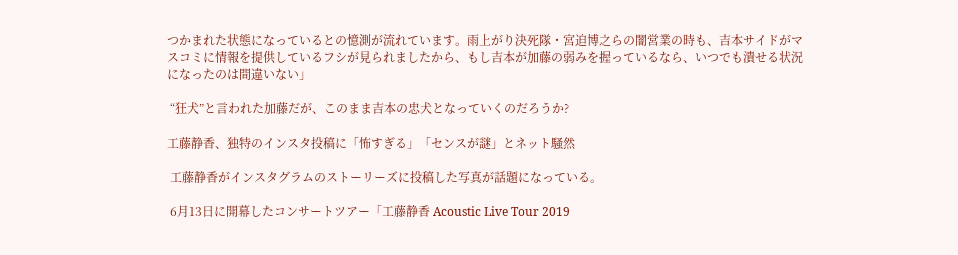つかまれた状態になっているとの憶測が流れています。雨上がり決死隊・宮迫博之らの闇営業の時も、吉本サイドがマスコミに情報を提供しているフシが見られましたから、もし吉本が加藤の弱みを握っているなら、いつでも潰せる状況になったのは間違いない」

 “狂犬”と言われた加藤だが、このまま吉本の忠犬となっていくのだろうか?

工藤静香、独特のインスタ投稿に「怖すぎる」「センスが謎」とネット騒然

 工藤静香がインスタグラムのストーリーズに投稿した写真が話題になっている。

 6月13日に開幕したコンサートツアー「工藤静香 Acoustic Live Tour 2019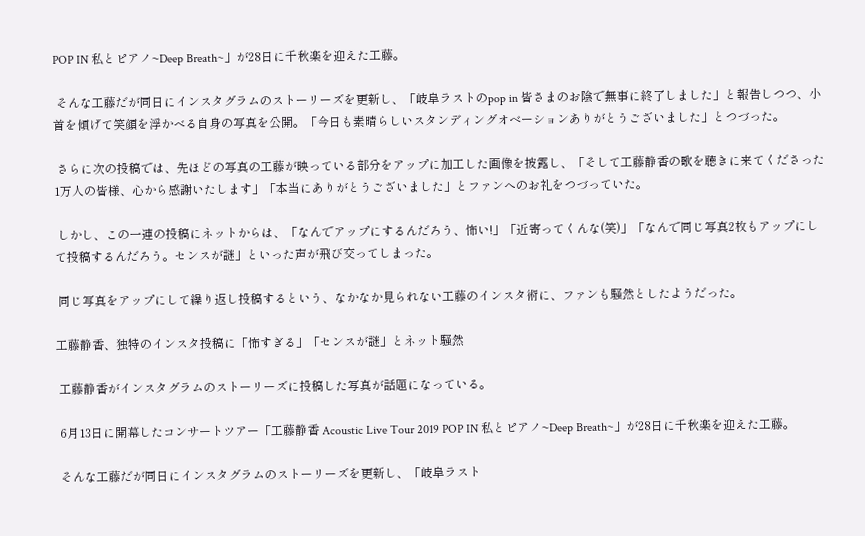POP IN 私とピアノ~Deep Breath~」が28日に千秋楽を迎えた工藤。

 そんな工藤だが同日にインスタグラムのストーリーズを更新し、「岐阜ラストのpop in 皆さまのお陰で無事に終了しました」と報告しつつ、小首を傾げて笑顔を浮かべる自身の写真を公開。「今日も素晴らしいスタンディングオベーションありがとうございました」とつづった。

 さらに次の投稿では、先ほどの写真の工藤が映っている部分をアップに加工した画像を披露し、「そして工藤静香の歌を聴きに来てくださった1万人の皆様、心から感謝いたします」「本当にありがとうございました」とファンへのお礼をつづっていた。

 しかし、この一連の投稿にネットからは、「なんでアップにするんだろう、怖い!」「近寄ってくんな(笑)」「なんで同じ写真2枚もアップにして投稿するんだろう。センスが謎」といった声が飛び交ってしまった。

 同じ写真をアップにして繰り返し投稿するという、なかなか見られない工藤のインスタ術に、ファンも騒然としたようだった。

工藤静香、独特のインスタ投稿に「怖すぎる」「センスが謎」とネット騒然

 工藤静香がインスタグラムのストーリーズに投稿した写真が話題になっている。

 6月13日に開幕したコンサートツアー「工藤静香 Acoustic Live Tour 2019 POP IN 私とピアノ~Deep Breath~」が28日に千秋楽を迎えた工藤。

 そんな工藤だが同日にインスタグラムのストーリーズを更新し、「岐阜ラスト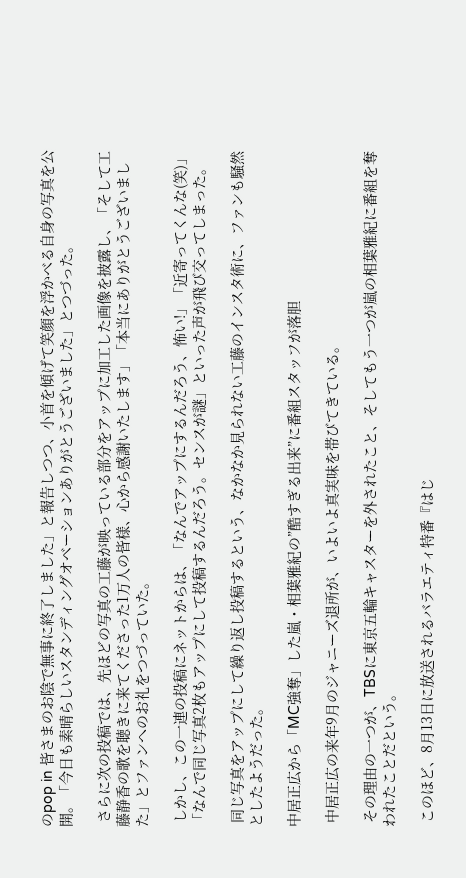のpop in 皆さまのお陰で無事に終了しました」と報告しつつ、小首を傾げて笑顔を浮かべる自身の写真を公開。「今日も素晴らしいスタンディングオベーションありがとうございました」とつづった。

 さらに次の投稿では、先ほどの写真の工藤が映っている部分をアップに加工した画像を披露し、「そして工藤静香の歌を聴きに来てくださった1万人の皆様、心から感謝いたします」「本当にありがとうございました」とファンへのお礼をつづっていた。

 しかし、この一連の投稿にネットからは、「なんでアップにするんだろう、怖い!」「近寄ってくんな(笑)」「なんで同じ写真2枚もアップにして投稿するんだろう。センスが謎」といった声が飛び交ってしまった。

 同じ写真をアップにして繰り返し投稿するという、なかなか見られない工藤のインスタ術に、ファンも騒然としたようだった。

中居正広から「MC強奪」した嵐・相葉雅紀の”酷すぎる出来”に番組スタッフが落胆

 中居正広の来年9月のジャニーズ退所が、いよいよ真実味を帯びてきている。

 その理由の一つが、TBSに東京五輪キャスターを外されたこと、そしてもう一つが嵐の相葉雅紀に番組を奪われたことだという。

 このほど、8月13日に放送されるバラエティ特番『はじ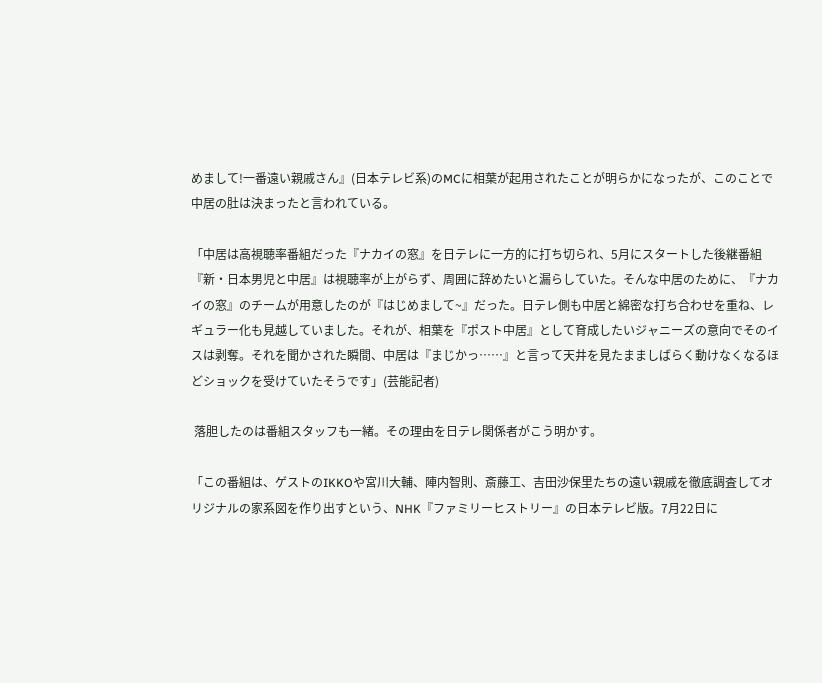めまして!一番遠い親戚さん』(日本テレビ系)のMCに相葉が起用されたことが明らかになったが、このことで中居の肚は決まったと言われている。

「中居は高視聴率番組だった『ナカイの窓』を日テレに一方的に打ち切られ、5月にスタートした後継番組『新・日本男児と中居』は視聴率が上がらず、周囲に辞めたいと漏らしていた。そんな中居のために、『ナカイの窓』のチームが用意したのが『はじめまして~』だった。日テレ側も中居と綿密な打ち合わせを重ね、レギュラー化も見越していました。それが、相葉を『ポスト中居』として育成したいジャニーズの意向でそのイスは剥奪。それを聞かされた瞬間、中居は『まじかっ……』と言って天井を見たまましばらく動けなくなるほどショックを受けていたそうです」(芸能記者)

 落胆したのは番組スタッフも一緒。その理由を日テレ関係者がこう明かす。

「この番組は、ゲストのIKKOや宮川大輔、陣内智則、斎藤工、吉田沙保里たちの遠い親戚を徹底調査してオリジナルの家系図を作り出すという、NHK『ファミリーヒストリー』の日本テレビ版。7月22日に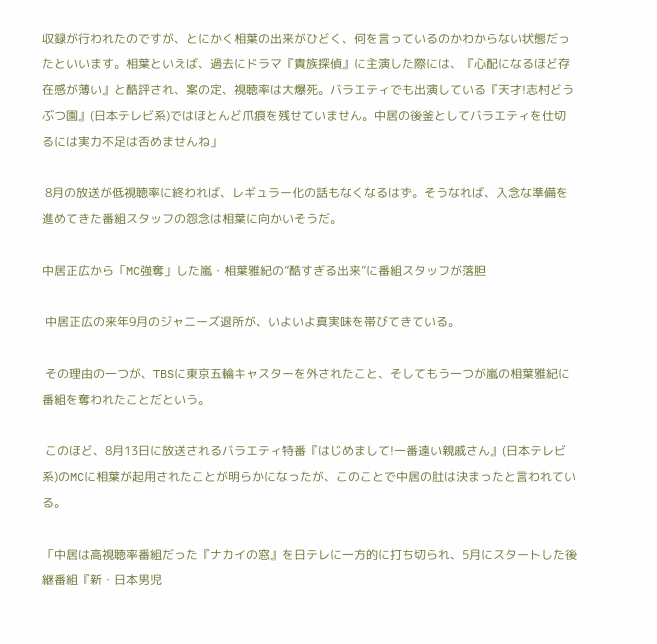収録が行われたのですが、とにかく相葉の出来がひどく、何を言っているのかわからない状態だったといいます。相葉といえば、過去にドラマ『貴族探偵』に主演した際には、『心配になるほど存在感が薄い』と酷評され、案の定、視聴率は大爆死。バラエティでも出演している『天才!志村どうぶつ園』(日本テレビ系)ではほとんど爪痕を残せていません。中居の後釜としてバラエティを仕切るには実力不足は否めませんね」

 8月の放送が低視聴率に終われば、レギュラー化の話もなくなるはず。そうなれば、入念な準備を進めてきた番組スタッフの怨念は相葉に向かいそうだ。

中居正広から「MC強奪」した嵐・相葉雅紀の”酷すぎる出来”に番組スタッフが落胆

 中居正広の来年9月のジャニーズ退所が、いよいよ真実味を帯びてきている。

 その理由の一つが、TBSに東京五輪キャスターを外されたこと、そしてもう一つが嵐の相葉雅紀に番組を奪われたことだという。

 このほど、8月13日に放送されるバラエティ特番『はじめまして!一番遠い親戚さん』(日本テレビ系)のMCに相葉が起用されたことが明らかになったが、このことで中居の肚は決まったと言われている。

「中居は高視聴率番組だった『ナカイの窓』を日テレに一方的に打ち切られ、5月にスタートした後継番組『新・日本男児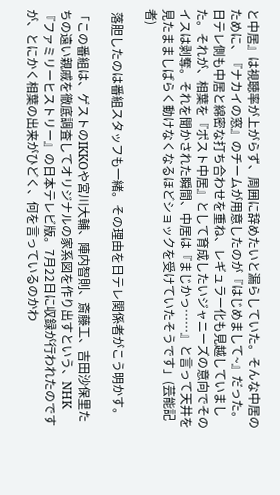と中居』は視聴率が上がらず、周囲に辞めたいと漏らしていた。そんな中居のために、『ナカイの窓』のチームが用意したのが『はじめまして~』だった。日テレ側も中居と綿密な打ち合わせを重ね、レギュラー化も見越していました。それが、相葉を『ポスト中居』として育成したいジャニーズの意向でそのイスは剥奪。それを聞かされた瞬間、中居は『まじかっ……』と言って天井を見たまましばらく動けなくなるほどショックを受けていたそうです」(芸能記者)

 落胆したのは番組スタッフも一緒。その理由を日テレ関係者がこう明かす。

「この番組は、ゲストのIKKOや宮川大輔、陣内智則、斎藤工、吉田沙保里たちの遠い親戚を徹底調査してオリジナルの家系図を作り出すという、NHK『ファミリーヒストリー』の日本テレビ版。7月22日に収録が行われたのですが、とにかく相葉の出来がひどく、何を言っているのかわ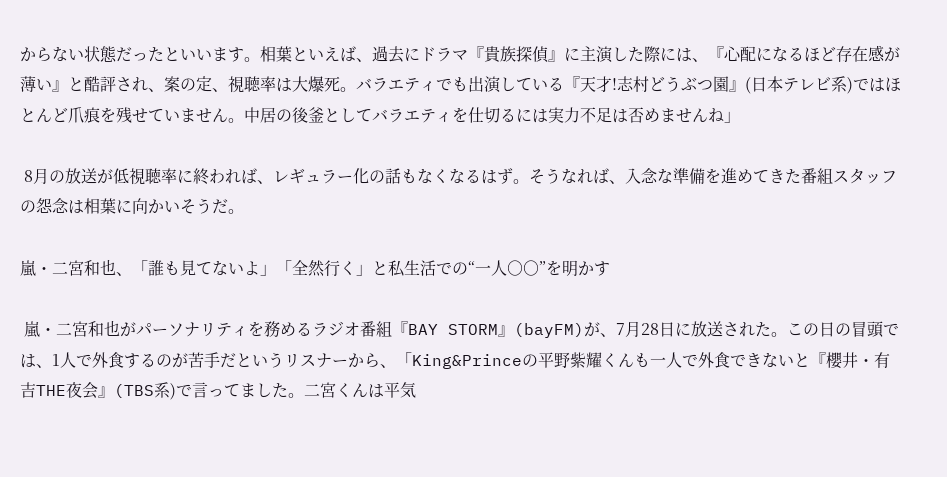からない状態だったといいます。相葉といえば、過去にドラマ『貴族探偵』に主演した際には、『心配になるほど存在感が薄い』と酷評され、案の定、視聴率は大爆死。バラエティでも出演している『天才!志村どうぶつ園』(日本テレビ系)ではほとんど爪痕を残せていません。中居の後釜としてバラエティを仕切るには実力不足は否めませんね」

 8月の放送が低視聴率に終われば、レギュラー化の話もなくなるはず。そうなれば、入念な準備を進めてきた番組スタッフの怨念は相葉に向かいそうだ。

嵐・二宮和也、「誰も見てないよ」「全然行く」と私生活での“一人○○”を明かす

 嵐・二宮和也がパーソナリティを務めるラジオ番組『BAY STORM』(bayFM)が、7月28日に放送された。この日の冒頭では、1人で外食するのが苦手だというリスナーから、「King&Princeの平野紫耀くんも一人で外食できないと『櫻井・有吉THE夜会』(TBS系)で言ってました。二宮くんは平気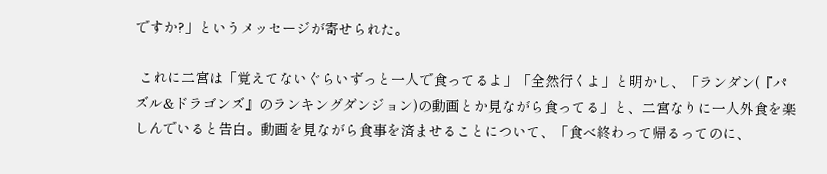ですか?」というメッセージが寄せられた。

 これに二宮は「覚えてないぐらいずっと一人で食ってるよ」「全然行くよ」と明かし、「ランダン(『パズル&ドラゴンズ』のランキングダンジョン)の動画とか見ながら食ってる」と、二宮なりに一人外食を楽しんでいると告白。動画を見ながら食事を済ませることについて、「食べ終わって帰るってのに、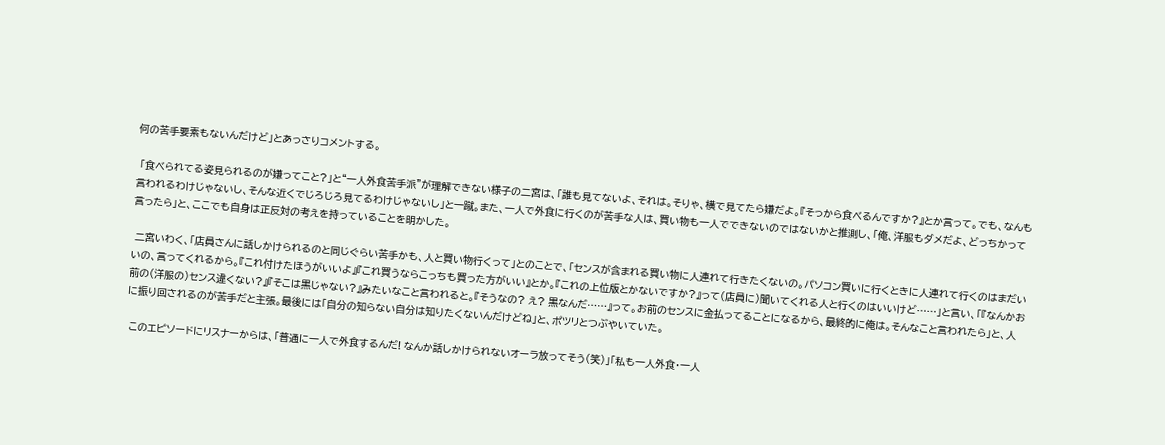何の苦手要素もないんだけど」とあっさりコメントする。

 「食べられてる姿見られるのが嫌ってこと?」と“一人外食苦手派”が理解できない様子の二宮は、「誰も見てないよ、それは。そりゃ、横で見てたら嫌だよ。『そっから食べるんですか?』とか言って。でも、なんも言われるわけじゃないし、そんな近くでじろじろ見てるわけじゃないし」と一蹴。また、一人で外食に行くのが苦手な人は、買い物も一人でできないのではないかと推測し、「俺、洋服もダメだよ、どっちかって言ったら」と、ここでも自身は正反対の考えを持っていることを明かした。

 二宮いわく、「店員さんに話しかけられるのと同じぐらい苦手かも、人と買い物行くって」とのことで、「センスが含まれる買い物に人連れて行きたくないの。パソコン買いに行くときに人連れて行くのはまだいいの、言ってくれるから。『これ付けたほうがいいよ』『これ買うならこっちも買った方がいい』とか。『これの上位版とかないですか?』って(店員に)聞いてくれる人と行くのはいいけど……」と言い、「『なんかお前の(洋服の)センス違くない?』『そこは黒じゃない?』みたいなこと言われると。『そうなの? え? 黒なんだ……』って。お前のセンスに金払ってることになるから、最終的に俺は。そんなこと言われたら」と、人に振り回されるのが苦手だと主張。最後には「自分の知らない自分は知りたくないんだけどね」と、ポツリとつぶやいていた。

 このエピソードにリスナーからは、「普通に一人で外食するんだ! なんか話しかけられないオーラ放ってそう(笑)」「私も一人外食・一人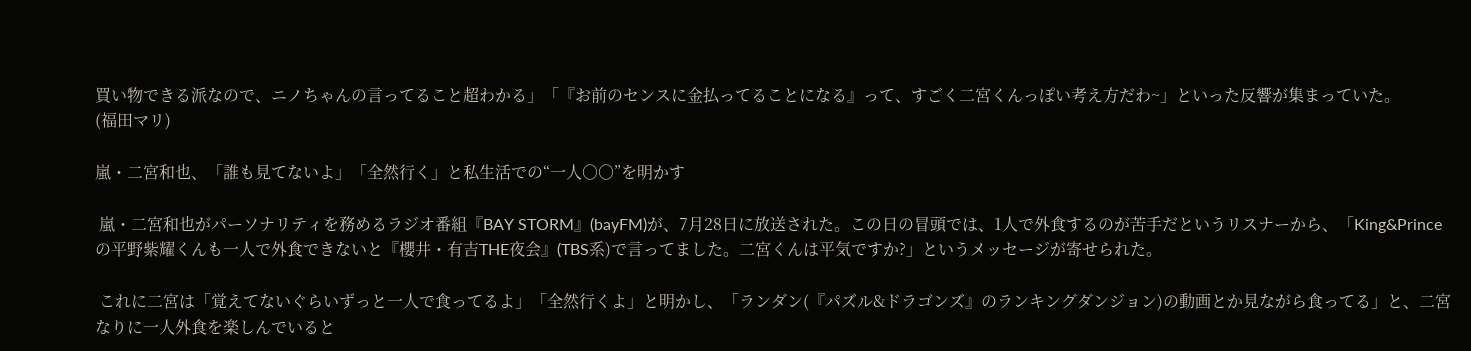買い物できる派なので、ニノちゃんの言ってること超わかる」「『お前のセンスに金払ってることになる』って、すごく二宮くんっぽい考え方だわ~」といった反響が集まっていた。
(福田マリ)

嵐・二宮和也、「誰も見てないよ」「全然行く」と私生活での“一人○○”を明かす

 嵐・二宮和也がパーソナリティを務めるラジオ番組『BAY STORM』(bayFM)が、7月28日に放送された。この日の冒頭では、1人で外食するのが苦手だというリスナーから、「King&Princeの平野紫耀くんも一人で外食できないと『櫻井・有吉THE夜会』(TBS系)で言ってました。二宮くんは平気ですか?」というメッセージが寄せられた。

 これに二宮は「覚えてないぐらいずっと一人で食ってるよ」「全然行くよ」と明かし、「ランダン(『パズル&ドラゴンズ』のランキングダンジョン)の動画とか見ながら食ってる」と、二宮なりに一人外食を楽しんでいると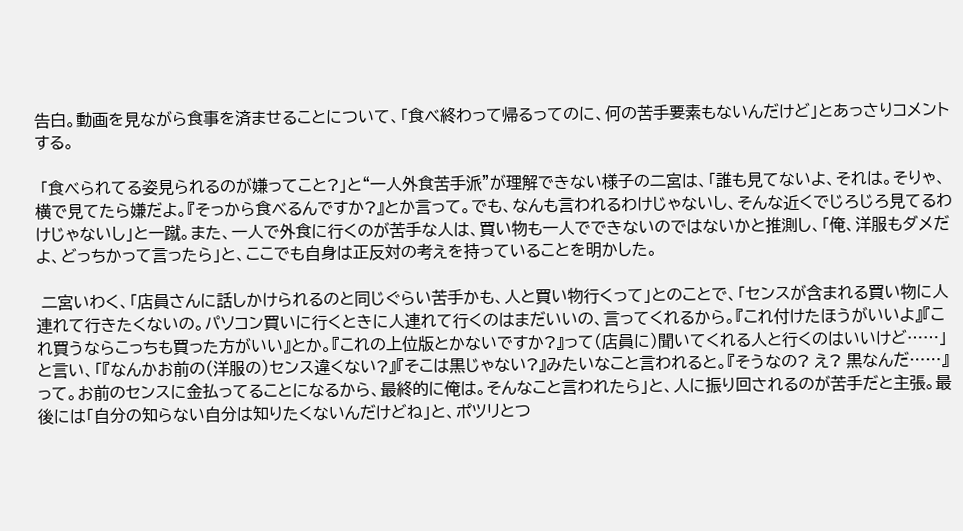告白。動画を見ながら食事を済ませることについて、「食べ終わって帰るってのに、何の苦手要素もないんだけど」とあっさりコメントする。

 「食べられてる姿見られるのが嫌ってこと?」と“一人外食苦手派”が理解できない様子の二宮は、「誰も見てないよ、それは。そりゃ、横で見てたら嫌だよ。『そっから食べるんですか?』とか言って。でも、なんも言われるわけじゃないし、そんな近くでじろじろ見てるわけじゃないし」と一蹴。また、一人で外食に行くのが苦手な人は、買い物も一人でできないのではないかと推測し、「俺、洋服もダメだよ、どっちかって言ったら」と、ここでも自身は正反対の考えを持っていることを明かした。

 二宮いわく、「店員さんに話しかけられるのと同じぐらい苦手かも、人と買い物行くって」とのことで、「センスが含まれる買い物に人連れて行きたくないの。パソコン買いに行くときに人連れて行くのはまだいいの、言ってくれるから。『これ付けたほうがいいよ』『これ買うならこっちも買った方がいい』とか。『これの上位版とかないですか?』って(店員に)聞いてくれる人と行くのはいいけど……」と言い、「『なんかお前の(洋服の)センス違くない?』『そこは黒じゃない?』みたいなこと言われると。『そうなの? え? 黒なんだ……』って。お前のセンスに金払ってることになるから、最終的に俺は。そんなこと言われたら」と、人に振り回されるのが苦手だと主張。最後には「自分の知らない自分は知りたくないんだけどね」と、ポツリとつ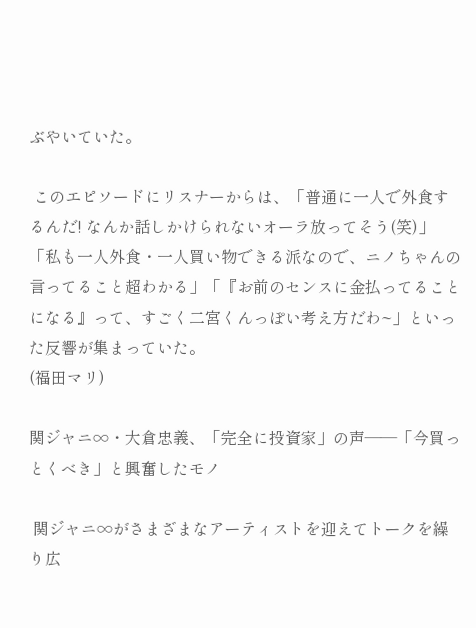ぶやいていた。

 このエピソードにリスナーからは、「普通に一人で外食するんだ! なんか話しかけられないオーラ放ってそう(笑)」「私も一人外食・一人買い物できる派なので、ニノちゃんの言ってること超わかる」「『お前のセンスに金払ってることになる』って、すごく二宮くんっぽい考え方だわ~」といった反響が集まっていた。
(福田マリ)

関ジャニ∞・大倉忠義、「完全に投資家」の声――「今買っとくべき」と興奮したモノ

 関ジャニ∞がさまざまなアーティストを迎えてトークを繰り広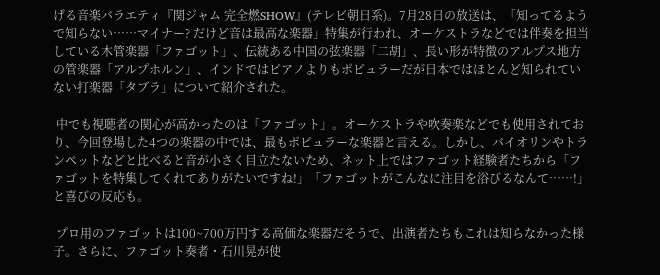げる音楽バラエティ『関ジャム 完全燃SHOW』(テレビ朝日系)。7月28日の放送は、「知ってるようで知らない……マイナー? だけど音は最高な楽器」特集が行われ、オーケストラなどでは伴奏を担当している木管楽器「ファゴット」、伝統ある中国の弦楽器「二胡」、長い形が特徴のアルプス地方の管楽器「アルプホルン」、インドではピアノよりもポピュラーだが日本ではほとんど知られていない打楽器「タブラ」について紹介された。

 中でも視聴者の関心が高かったのは「ファゴット」。オーケストラや吹奏楽などでも使用されており、今回登場した4つの楽器の中では、最もポピュラーな楽器と言える。しかし、バイオリンやトランペットなどと比べると音が小さく目立たないため、ネット上ではファゴット経験者たちから「ファゴットを特集してくれてありがたいですね!」「ファゴットがこんなに注目を浴びるなんて……!」と喜びの反応も。

 プロ用のファゴットは100~700万円する高価な楽器だそうで、出演者たちもこれは知らなかった様子。さらに、ファゴット奏者・石川晃が使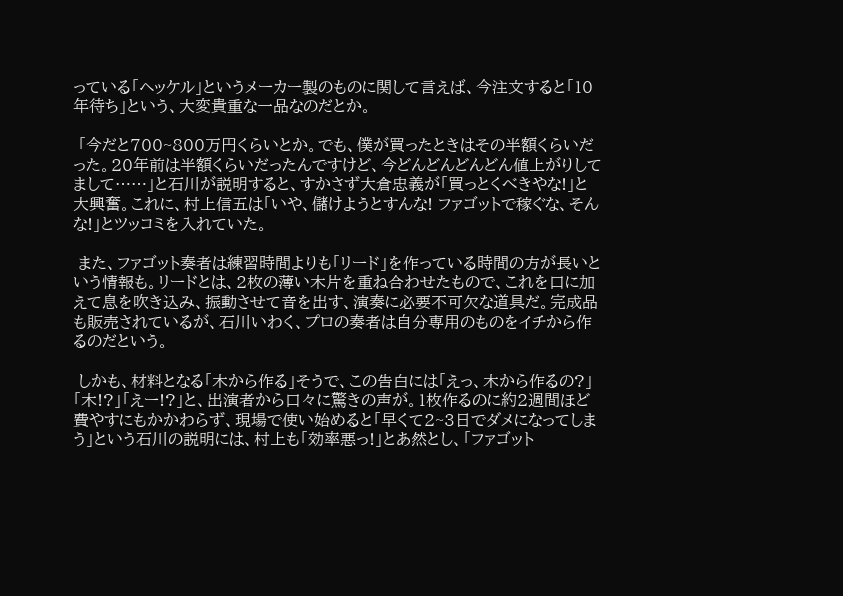っている「ヘッケル」というメーカー製のものに関して言えば、今注文すると「10年待ち」という、大変貴重な一品なのだとか。

 「今だと700~800万円くらいとか。でも、僕が買ったときはその半額くらいだった。20年前は半額くらいだったんですけど、今どんどんどんどん値上がりしてまして……」と石川が説明すると、すかさず大倉忠義が「買っとくべきやな!」と大興奮。これに、村上信五は「いや、儲けようとすんな! ファゴットで稼ぐな、そんな!」とツッコミを入れていた。

 また、ファゴット奏者は練習時間よりも「リード」を作っている時間の方が長いという情報も。リードとは、2枚の薄い木片を重ね合わせたもので、これを口に加えて息を吹き込み、振動させて音を出す、演奏に必要不可欠な道具だ。完成品も販売されているが、石川いわく、プロの奏者は自分専用のものをイチから作るのだという。

 しかも、材料となる「木から作る」そうで、この告白には「えっ、木から作るの?」「木!?」「えー!?」と、出演者から口々に驚きの声が。1枚作るのに約2週間ほど費やすにもかかわらず、現場で使い始めると「早くて2~3日でダメになってしまう」という石川の説明には、村上も「効率悪っ!」とあ然とし、「ファゴット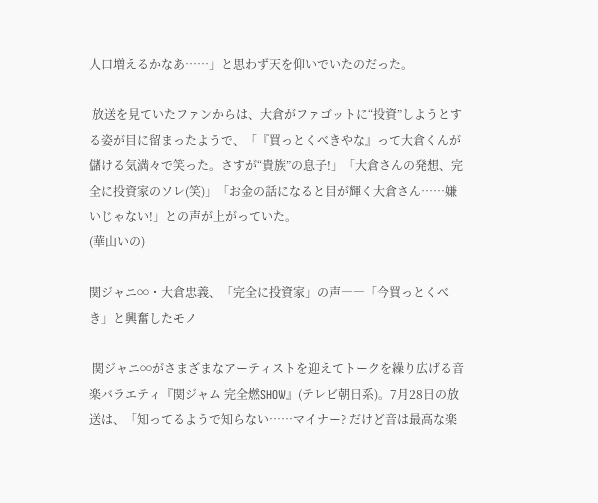人口増えるかなあ……」と思わず天を仰いでいたのだった。

 放送を見ていたファンからは、大倉がファゴットに“投資”しようとする姿が目に留まったようで、「『買っとくべきやな』って大倉くんが儲ける気満々で笑った。さすが“貴族”の息子!」「大倉さんの発想、完全に投資家のソレ(笑)」「お金の話になると目が輝く大倉さん……嫌いじゃない!」との声が上がっていた。
(華山いの)

関ジャニ∞・大倉忠義、「完全に投資家」の声――「今買っとくべき」と興奮したモノ

 関ジャニ∞がさまざまなアーティストを迎えてトークを繰り広げる音楽バラエティ『関ジャム 完全燃SHOW』(テレビ朝日系)。7月28日の放送は、「知ってるようで知らない……マイナー? だけど音は最高な楽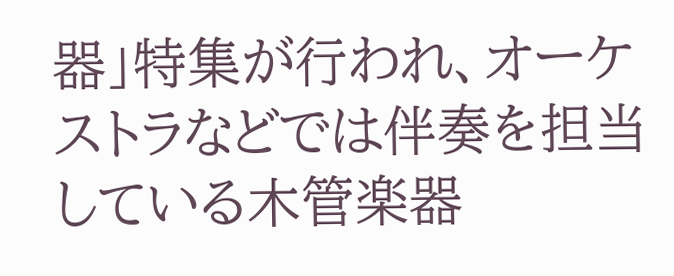器」特集が行われ、オーケストラなどでは伴奏を担当している木管楽器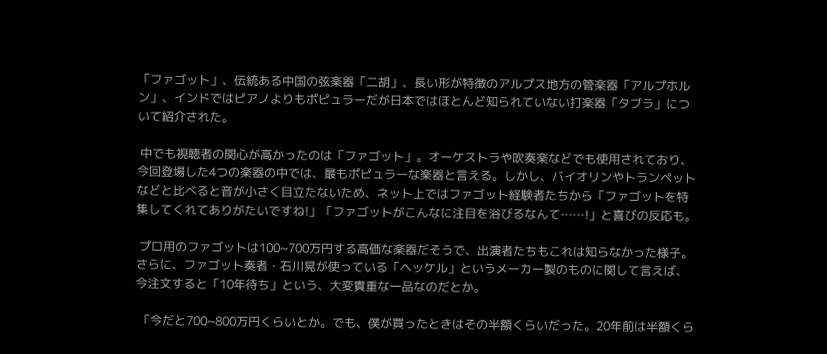「ファゴット」、伝統ある中国の弦楽器「二胡」、長い形が特徴のアルプス地方の管楽器「アルプホルン」、インドではピアノよりもポピュラーだが日本ではほとんど知られていない打楽器「タブラ」について紹介された。

 中でも視聴者の関心が高かったのは「ファゴット」。オーケストラや吹奏楽などでも使用されており、今回登場した4つの楽器の中では、最もポピュラーな楽器と言える。しかし、バイオリンやトランペットなどと比べると音が小さく目立たないため、ネット上ではファゴット経験者たちから「ファゴットを特集してくれてありがたいですね!」「ファゴットがこんなに注目を浴びるなんて……!」と喜びの反応も。

 プロ用のファゴットは100~700万円する高価な楽器だそうで、出演者たちもこれは知らなかった様子。さらに、ファゴット奏者・石川晃が使っている「ヘッケル」というメーカー製のものに関して言えば、今注文すると「10年待ち」という、大変貴重な一品なのだとか。

 「今だと700~800万円くらいとか。でも、僕が買ったときはその半額くらいだった。20年前は半額くら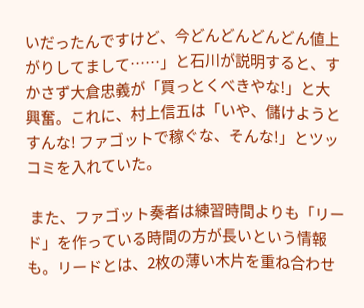いだったんですけど、今どんどんどんどん値上がりしてまして……」と石川が説明すると、すかさず大倉忠義が「買っとくべきやな!」と大興奮。これに、村上信五は「いや、儲けようとすんな! ファゴットで稼ぐな、そんな!」とツッコミを入れていた。

 また、ファゴット奏者は練習時間よりも「リード」を作っている時間の方が長いという情報も。リードとは、2枚の薄い木片を重ね合わせ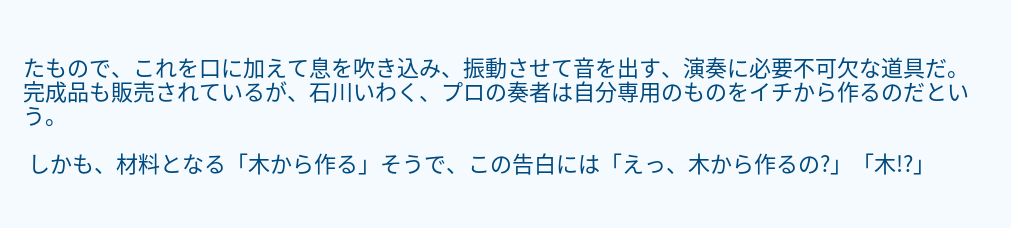たもので、これを口に加えて息を吹き込み、振動させて音を出す、演奏に必要不可欠な道具だ。完成品も販売されているが、石川いわく、プロの奏者は自分専用のものをイチから作るのだという。

 しかも、材料となる「木から作る」そうで、この告白には「えっ、木から作るの?」「木!?」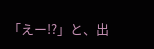「えー!?」と、出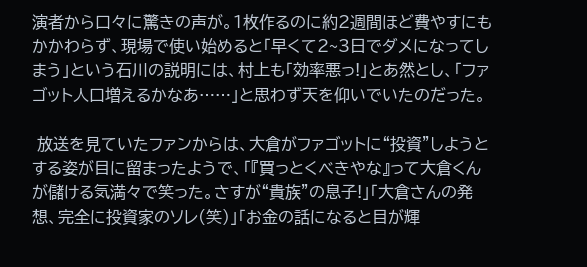演者から口々に驚きの声が。1枚作るのに約2週間ほど費やすにもかかわらず、現場で使い始めると「早くて2~3日でダメになってしまう」という石川の説明には、村上も「効率悪っ!」とあ然とし、「ファゴット人口増えるかなあ……」と思わず天を仰いでいたのだった。

 放送を見ていたファンからは、大倉がファゴットに“投資”しようとする姿が目に留まったようで、「『買っとくべきやな』って大倉くんが儲ける気満々で笑った。さすが“貴族”の息子!」「大倉さんの発想、完全に投資家のソレ(笑)」「お金の話になると目が輝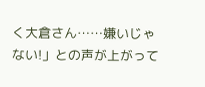く大倉さん……嫌いじゃない!」との声が上がって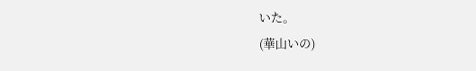いた。
(華山いの)